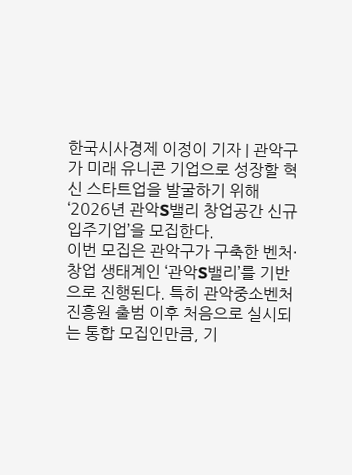한국시사경제 이정이 기자 | 관악구가 미래 유니콘 기업으로 성장할 혁신 스타트업을 발굴하기 위해 ‘2026년 관악S밸리 창업공간 신규 입주기업’을 모집한다.
이번 모집은 관악구가 구축한 벤처·창업 생태계인 ‘관악S밸리’를 기반으로 진행된다. 특히 관악중소벤처진흥원 출범 이후 처음으로 실시되는 통합 모집인만큼, 기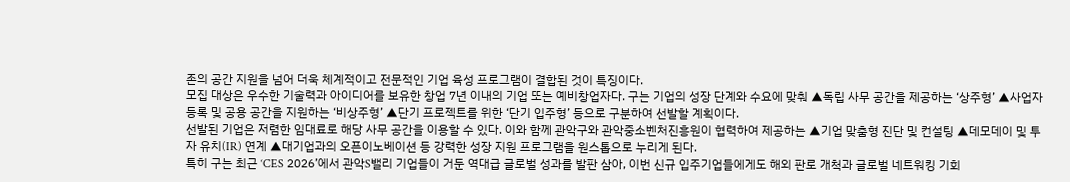존의 공간 지원을 넘어 더욱 체계적이고 전문적인 기업 육성 프로그램이 결합된 것이 특징이다.
모집 대상은 우수한 기술력과 아이디어를 보유한 창업 7년 이내의 기업 또는 예비창업자다. 구는 기업의 성장 단계와 수요에 맞춰 ▲독립 사무 공간을 제공하는 ‘상주형’ ▲사업자 등록 및 공용 공간을 지원하는 ‘비상주형’ ▲단기 프로젝트를 위한 ‘단기 입주형’ 등으로 구분하여 선발할 계획이다.
선발된 기업은 저렴한 임대료로 해당 사무 공간을 이용할 수 있다. 이와 함께 관악구와 관악중소벤처진흥원이 협력하여 제공하는 ▲기업 맞춤형 진단 및 컨설팅 ▲데모데이 및 투자 유치(IR) 연계 ▲대기업과의 오픈이노베이션 등 강력한 성장 지원 프로그램을 원스톱으로 누리게 된다.
특히 구는 최근 ‘CES 2026’에서 관악S밸리 기업들이 거둔 역대급 글로벌 성과를 발판 삼아, 이번 신규 입주기업들에게도 해외 판로 개척과 글로벌 네트워킹 기회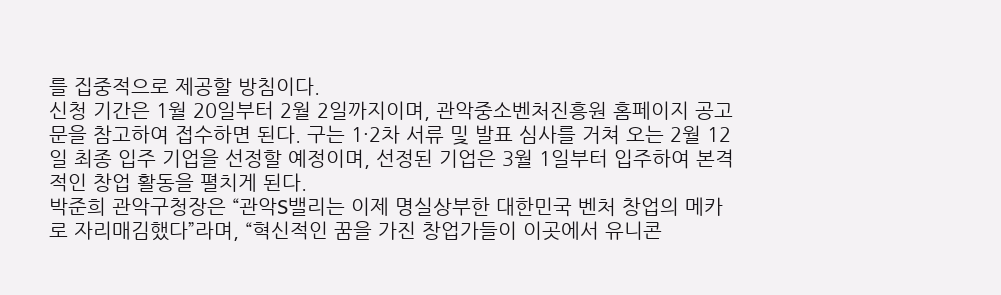를 집중적으로 제공할 방침이다.
신청 기간은 1월 20일부터 2월 2일까지이며, 관악중소벤처진흥원 홈페이지 공고문을 참고하여 접수하면 된다. 구는 1·2차 서류 및 발표 심사를 거쳐 오는 2월 12일 최종 입주 기업을 선정할 예정이며, 선정된 기업은 3월 1일부터 입주하여 본격적인 창업 활동을 펼치게 된다.
박준희 관악구청장은 “관악S밸리는 이제 명실상부한 대한민국 벤처 창업의 메카로 자리매김했다”라며, “혁신적인 꿈을 가진 창업가들이 이곳에서 유니콘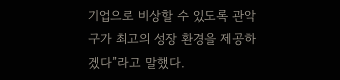기업으로 비상할 수 있도록 관악구가 최고의 성장 환경을 제공하겠다”라고 말했다.